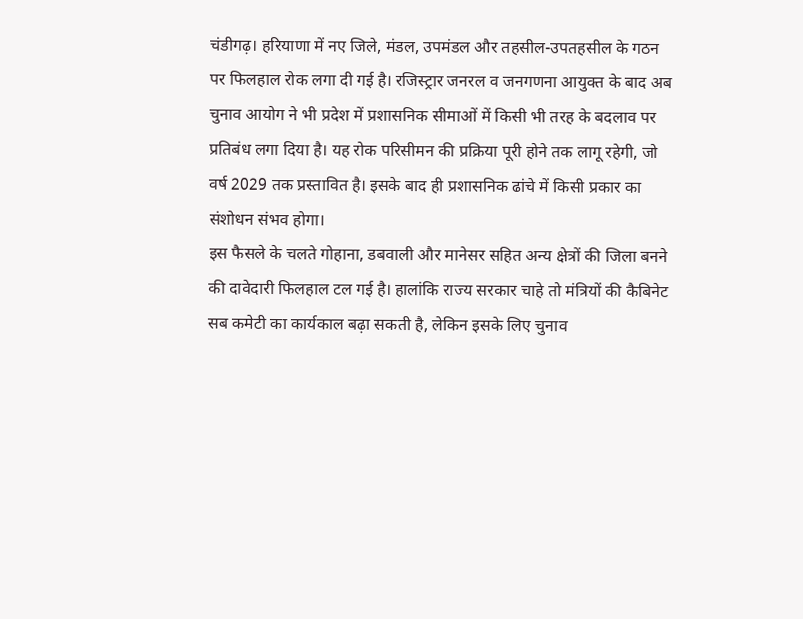चंडीगढ़। हरियाणा में नए जिले, मंडल, उपमंडल और तहसील-उपतहसील के गठन पर फिलहाल रोक लगा दी गई है। रजिस्ट्रार जनरल व जनगणना आयुक्त के बाद अब चुनाव आयोग ने भी प्रदेश में प्रशासनिक सीमाओं में किसी भी तरह के बदलाव पर प्रतिबंध लगा दिया है। यह रोक परिसीमन की प्रक्रिया पूरी होने तक लागू रहेगी, जो वर्ष 2029 तक प्रस्तावित है। इसके बाद ही प्रशासनिक ढांचे में किसी प्रकार का संशोधन संभव होगा।
इस फैसले के चलते गोहाना, डबवाली और मानेसर सहित अन्य क्षेत्रों की जिला बनने की दावेदारी फिलहाल टल गई है। हालांकि राज्य सरकार चाहे तो मंत्रियों की कैबिनेट सब कमेटी का कार्यकाल बढ़ा सकती है, लेकिन इसके लिए चुनाव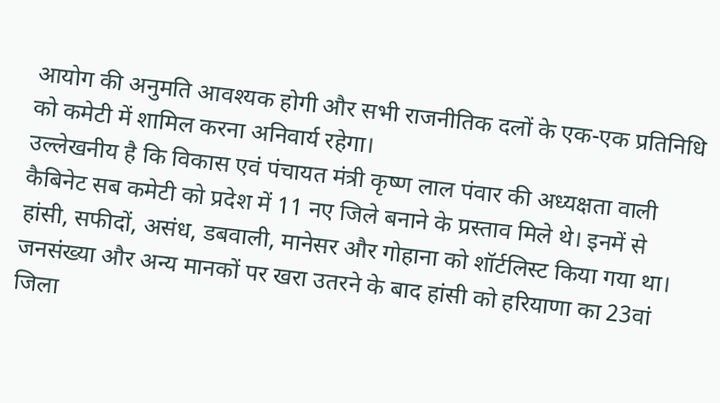आयोग की अनुमति आवश्यक होगी और सभी राजनीतिक दलों के एक-एक प्रतिनिधि को कमेटी में शामिल करना अनिवार्य रहेगा।
उल्लेखनीय है कि विकास एवं पंचायत मंत्री कृष्ण लाल पंवार की अध्यक्षता वाली कैबिनेट सब कमेटी को प्रदेश में 11 नए जिले बनाने के प्रस्ताव मिले थे। इनमें से हांसी, सफीदों, असंध, डबवाली, मानेसर और गोहाना को शॉर्टलिस्ट किया गया था। जनसंख्या और अन्य मानकों पर खरा उतरने के बाद हांसी को हरियाणा का 23वां जिला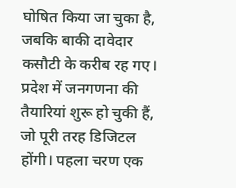घोषित किया जा चुका है, जबकि बाकी दावेदार कसौटी के करीब रह गए।
प्रदेश में जनगणना की तैयारियां शुरू हो चुकी हैं, जो पूरी तरह डिजिटल होंगी। पहला चरण एक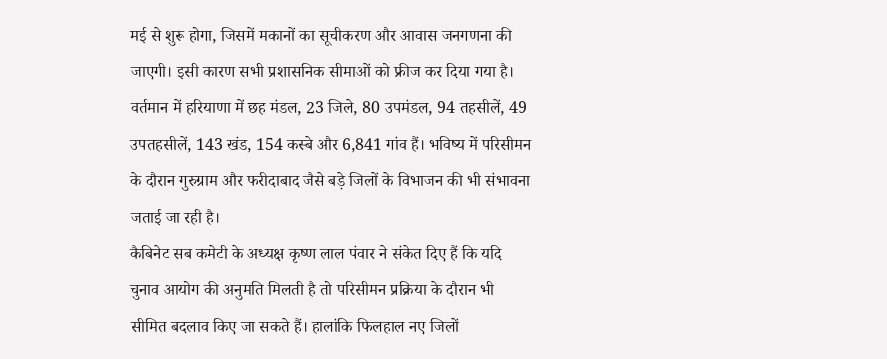मई से शुरू होगा, जिसमें मकानों का सूचीकरण और आवास जनगणना की जाएगी। इसी कारण सभी प्रशासनिक सीमाओं को फ्रीज कर दिया गया है।
वर्तमान में हरियाणा में छह मंडल, 23 जिले, 80 उपमंडल, 94 तहसीलें, 49 उपतहसीलें, 143 खंड, 154 कस्बे और 6,841 गांव हैं। भविष्य में परिसीमन के दौरान गुरुग्राम और फरीदाबाद जैसे बड़े जिलों के विभाजन की भी संभावना जताई जा रही है।
कैबिनेट सब कमेटी के अध्यक्ष कृष्ण लाल पंवार ने संकेत दिए हैं कि यदि चुनाव आयोग की अनुमति मिलती है तो परिसीमन प्रक्रिया के दौरान भी सीमित बदलाव किए जा सकते हैं। हालांकि फिलहाल नए जिलों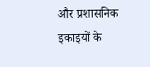और प्रशासनिक इकाइयों के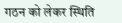गठन को लेकर स्थिति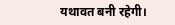यथावत बनी रहेगी।